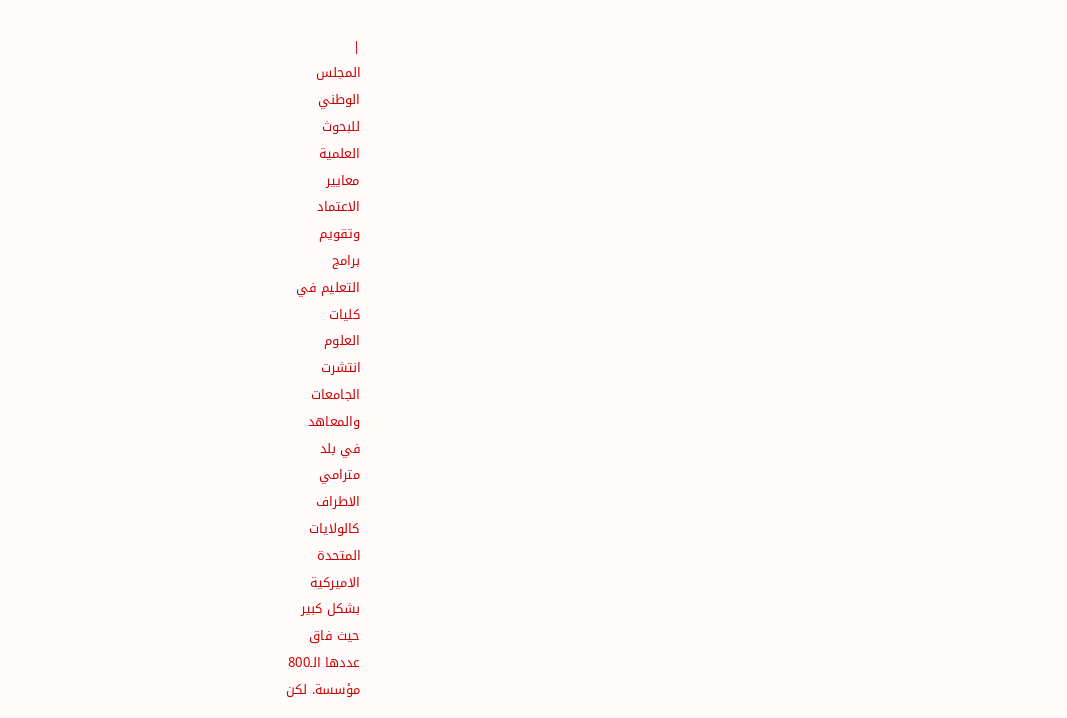|
المجلس
الوطني
للبحوث
العلمية
معايير
الاعتماد
وتقويم
برامج
التعليم في
كليات
العلوم
انتشرت
الجامعات
والمعاهد
في بلد
مترامي
الاطراف
كالولايات
المتحدة
الاميركية
بشكل كبير
حيث فاق
عددها الـ800
مؤسسة. لكن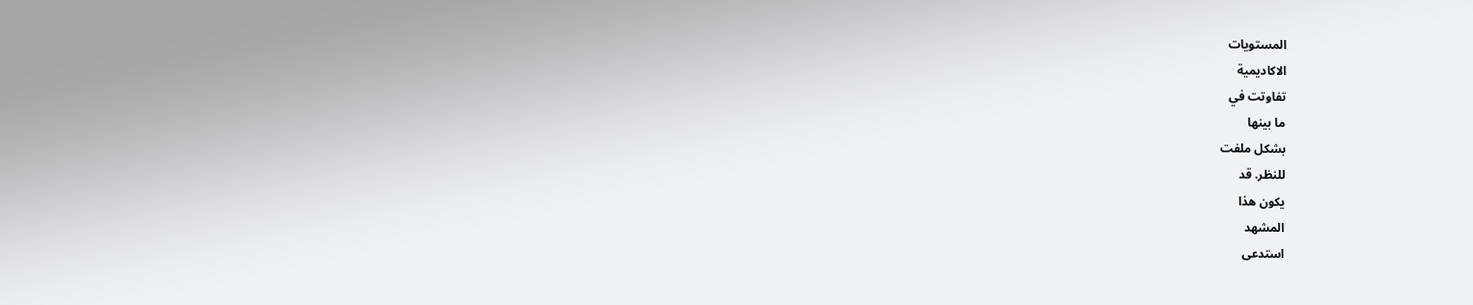المستويات
الاكاديمية
تفاوتت في
ما بينها
بشكل ملفت
للنظر. قد
يكون هذا
المشهد
استدعى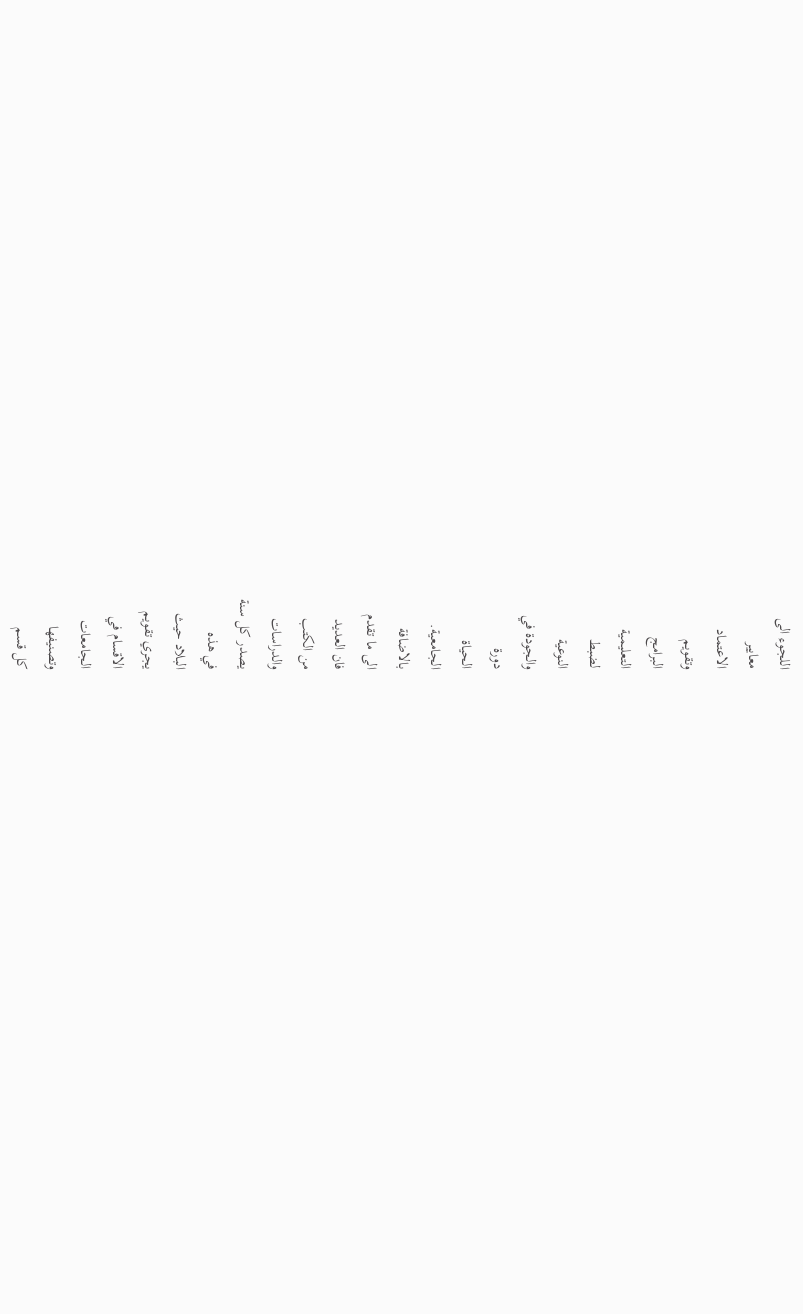اللجوء الى
معايير
الاعتماد
وتقويم
البرامج
التعليمية
لضبط
النوعية
والجودة في
دورة
الحياة
الجامعية.
بالاضافة
الى ما تقدم
فان العديد
من الكتب
والدراسات
يصدر كل سنة
في هذه
البلاد حيث
يجري تقويم
الاقسام في
الجامعات
وتصنيفها
كل قسم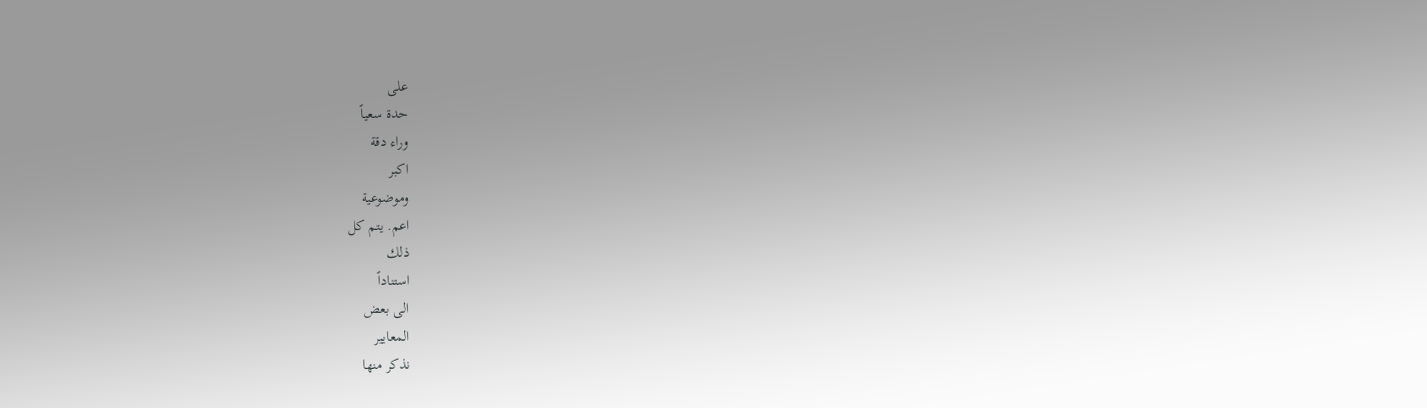على
حدة سعياً
وراء دقة
اكبر
وموضوعية
اعم. يتم كل
ذلك
استناداً
الى بعض
المعايير
نذكر منها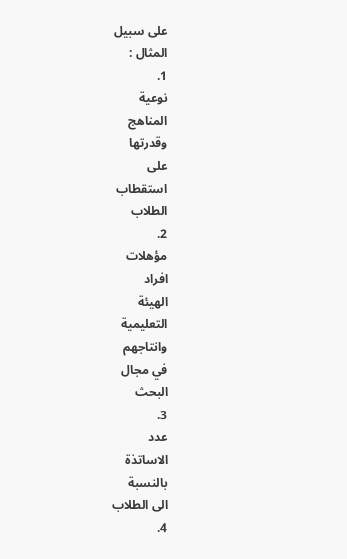على سبيل
المثال :
1.
نوعية
المناهج
وقدرتها
على
استقطاب
الطلاب
2.
مؤهلات
افراد
الهيئة
التعليمية
وانتاجهم
في مجال
البحث
3.
عدد
الاساتذة
بالنسبة
الى الطلاب
4.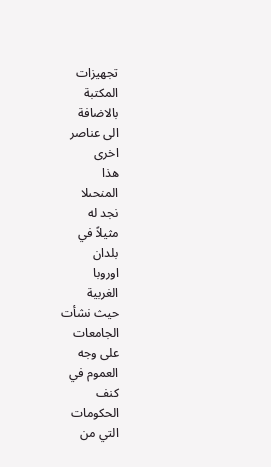تجهيزات
المكتبة
بالاضافة
الى عناصر
اخرى
هذا
المنحىلا
نجد له
مثيلاً في
بلدان
اوروبا
الغربية
حيث نشأت
الجامعات
على وجه
العموم في
كنف
الحكومات
التي من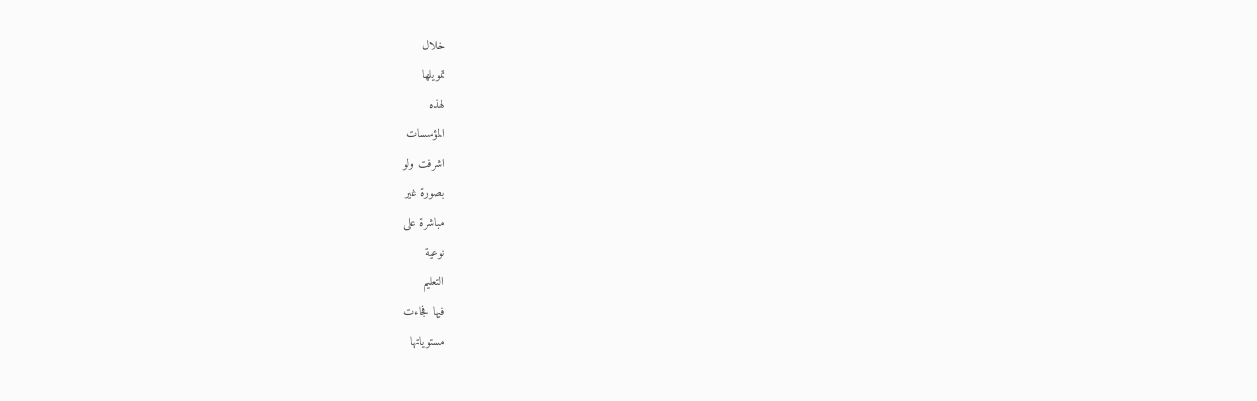خلال
تمويلها
لهذه
المؤسسات
اشرفت ولو
بصورة غير
مباشرة على
نوعية
التعليم
فيها فجاءت
مستوياتها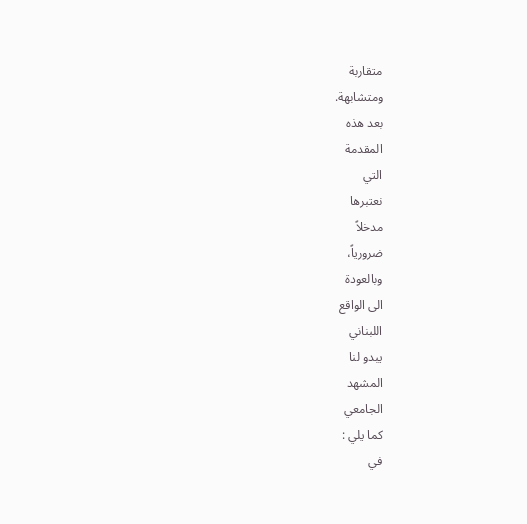متقاربة
ومتشابهة.
بعد هذه
المقدمة
التي
نعتبرها
مدخلاً
ضرورياً،
وبالعودة
الى الواقع
اللبناني
يبدو لنا
المشهد
الجامعي
كما يلي :
في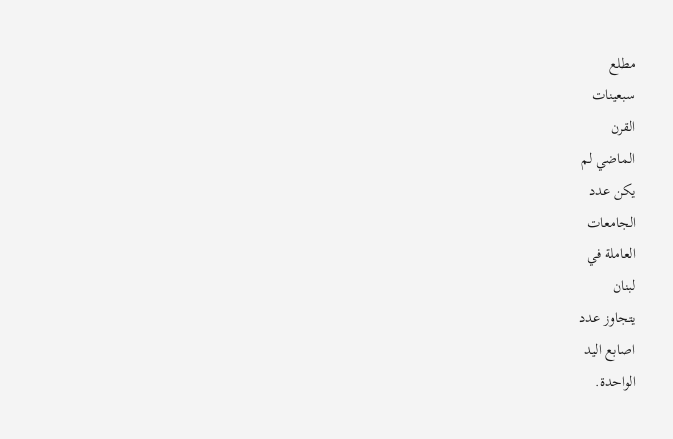مطلع
سبعينات
القرن
الماضي لم
يكن عدد
الجامعات
العاملة في
لبنان
يتجاوز عدد
اصابع اليد
الواحدة.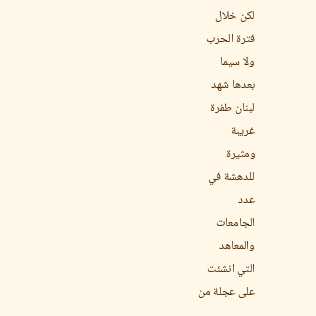لكن خلال
فترة الحرب
ولا سيما
بعدها شهد
لبنان طفرة
غريبة
ومثيرة
للدهشة في
عدد
الجامعات
والمعاهد
التي انشئت
على عجلة من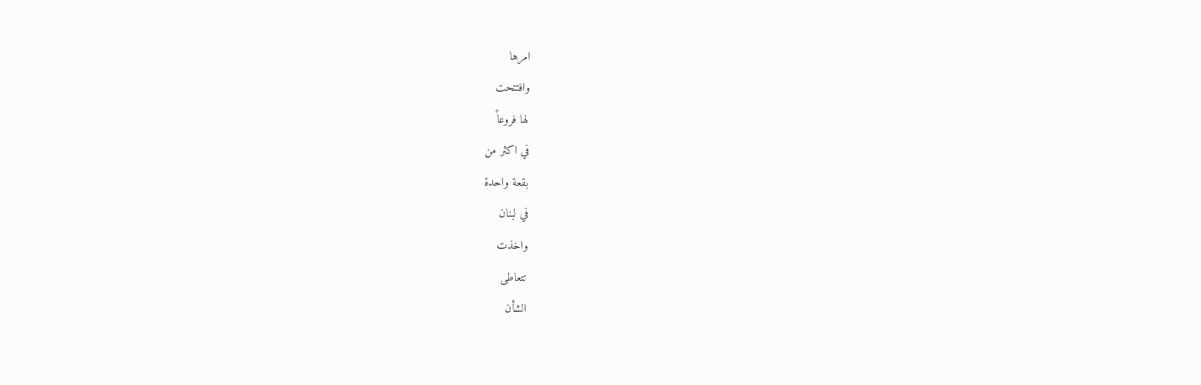امرها
وافتتحت
لها فروعاً
في اكثر من
بقعة واحدة
في لبنان
واخذت
تتعاطى
الشأن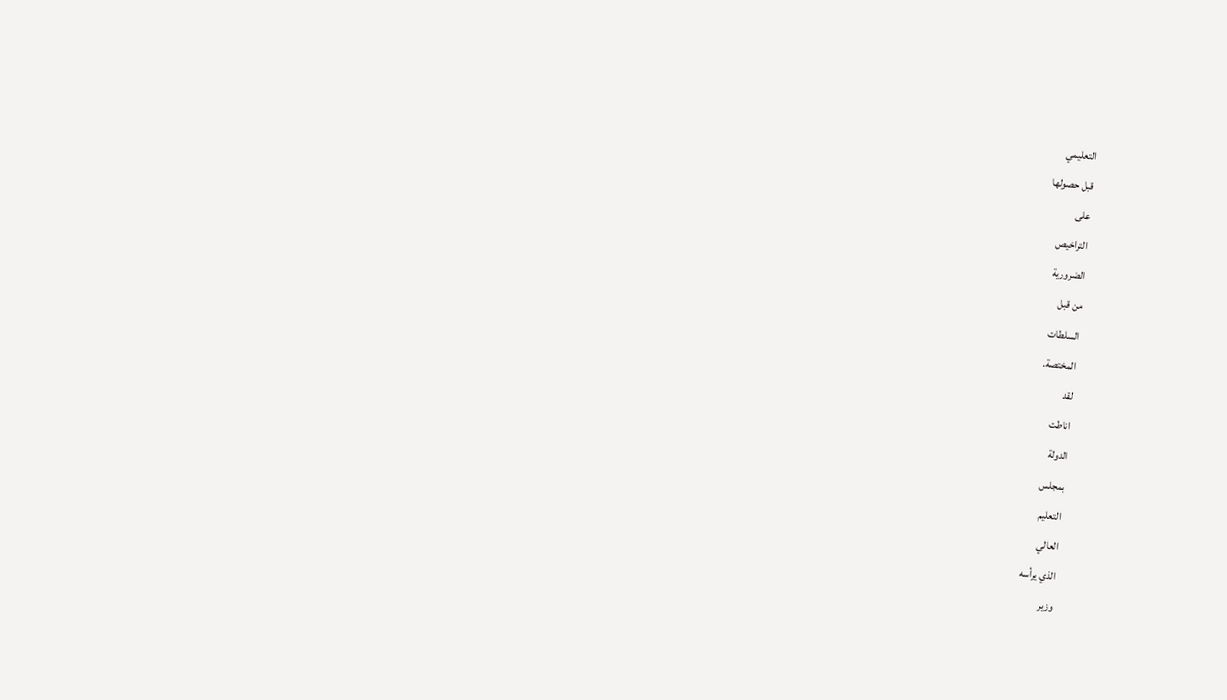التعليمي
قبل حصولها
على
التراخيص
الضرورية
من قبل
السلطات
المختصة.
لقد
اناطت
الدولة
بمجلس
التعليم
العالي
الذي يرأسه
وزير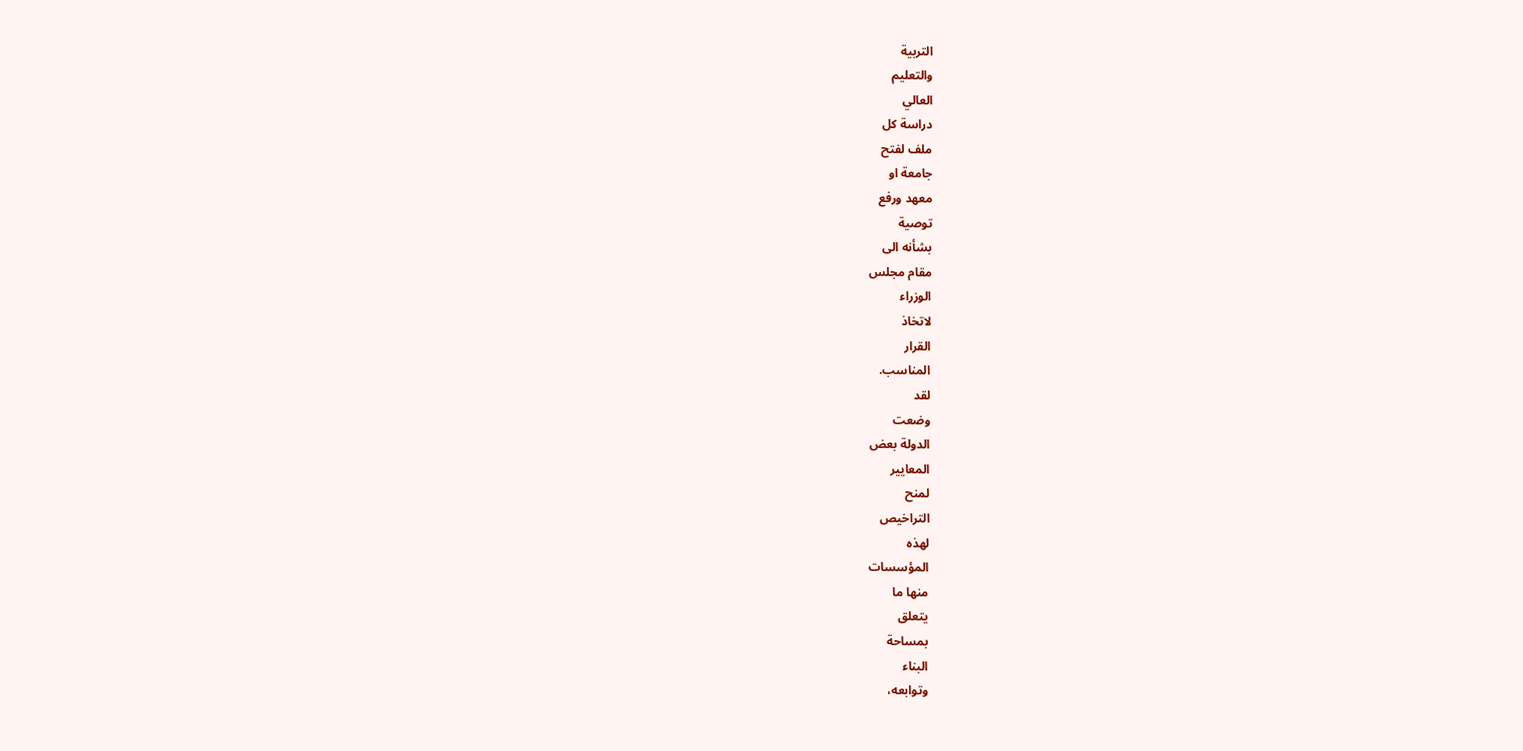التربية
والتعليم
العالي
دراسة كل
ملف لفتح
جامعة او
معهد ورفع
توصية
بشأنه الى
مقام مجلس
الوزراء
لاتخاذ
القرار
المناسب.
لقد
وضعت
الدولة بعض
المعايير
لمنح
التراخيص
لهذه
المؤسسات
منها ما
يتعلق
بمساحة
البناء
وتوابعه،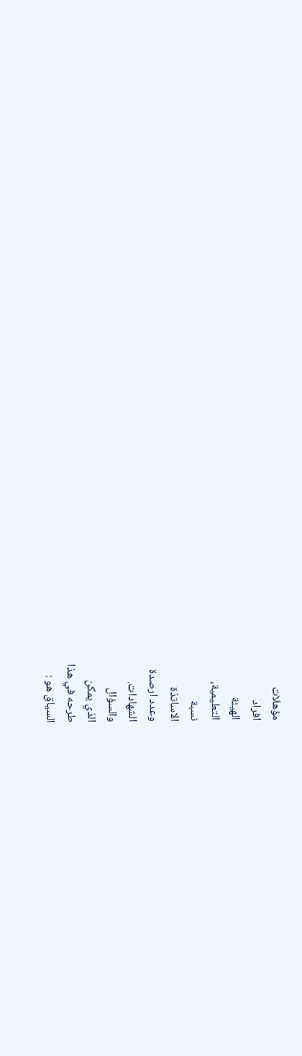مؤهلات
افراد
الهيئة
التعليمية،
نسبة
الاساتذة
وعدد ارصدة
الشهادات.
والسؤال
الذي يمكن
طرحه في هذا
السياق هو :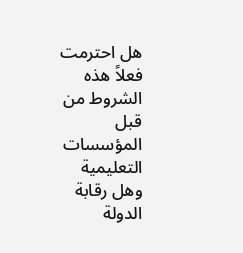هل احترمت
فعلاً هذه
الشروط من
قبل
المؤسسات
التعليمية
وهل رقابة
الدولة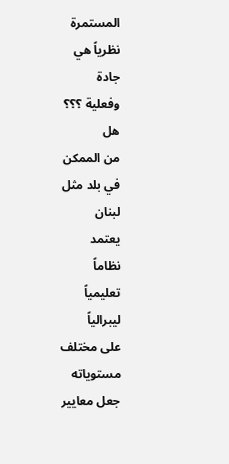المستمرة
نظرياً هي
جادة
وفعلية ؟؟؟
هل
من الممكن
في بلد مثل
لبنان
يعتمد
نظاماً
تعليمياً
ليبرالياً
على مختلف
مستوياته
جعل معايير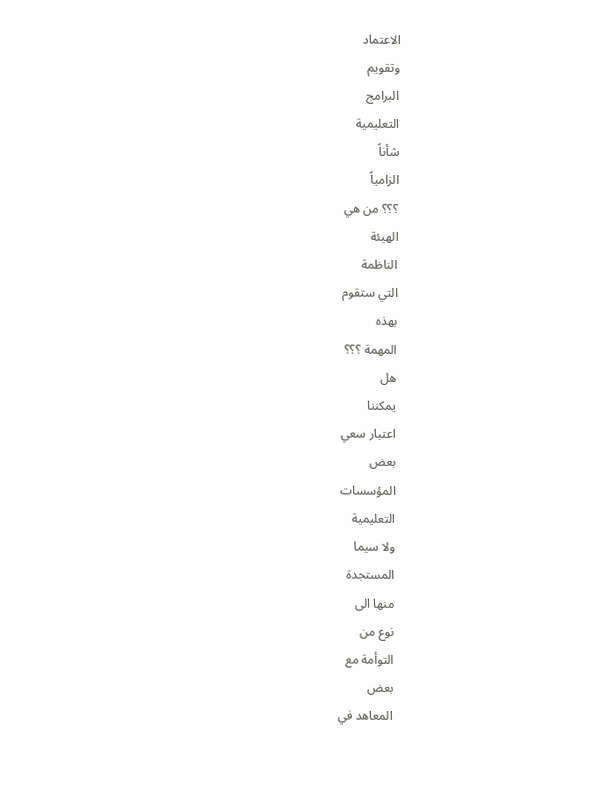الاعتماد
وتقويم
البرامج
التعليمية
شأناً
الزامياً
؟؟؟ من هي
الهيئة
الناظمة
التي ستقوم
بهذه
المهمة ؟؟؟
هل
يمكننا
اعتبار سعي
بعض
المؤسسات
التعليمية
ولا سيما
المستجدة
منها الى
نوع من
التوأمة مع
بعض
المعاهد في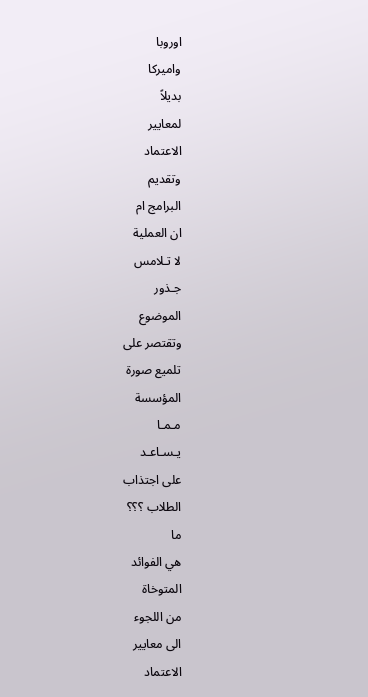اوروبا
واميركا
بديلاً
لمعايير
الاعتماد
وتقديم
البرامج ام
ان العملية
لا تـلامس
جـذور
الموضوع
وتقتصر على
تلميع صورة
المؤسسة
مـمـا
يـسـاعـد
على اجتذاب
الطلاب ؟؟؟
ما
هي الفوائد
المتوخاة
من اللجوء
الى معايير
الاعتماد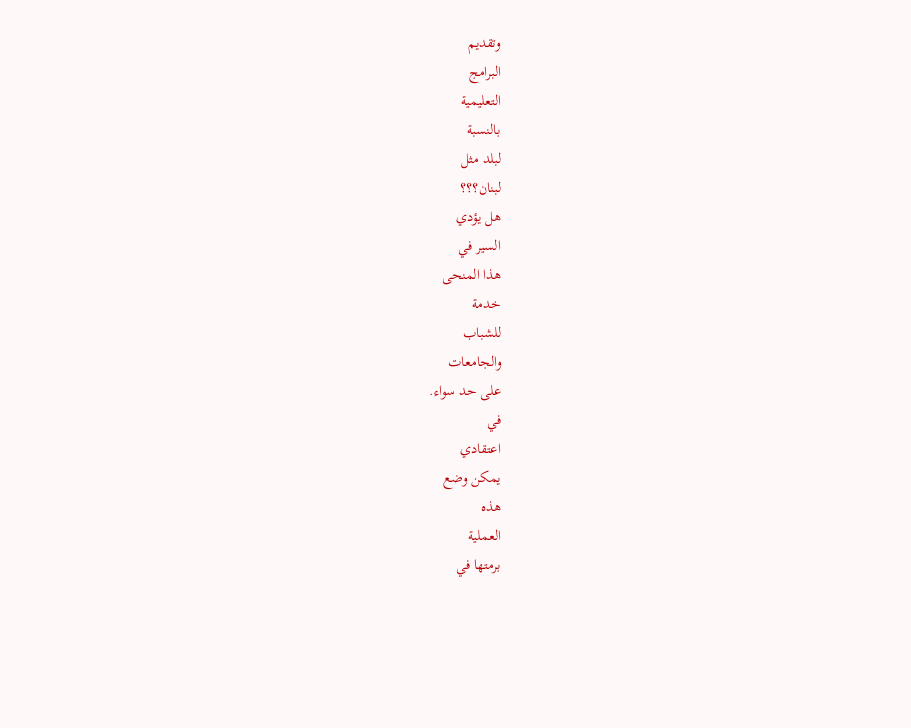وتقديم
البرامج
التعليمية
بالنسبة
لبلد مثل
لبنان؟؟؟
هل يؤدي
السير في
هذا المنحى
خدمة
للشباب
والجامعات
على حد سواء.
في
اعتقادي
يمكن وضع
هذه
العملية
برمتها في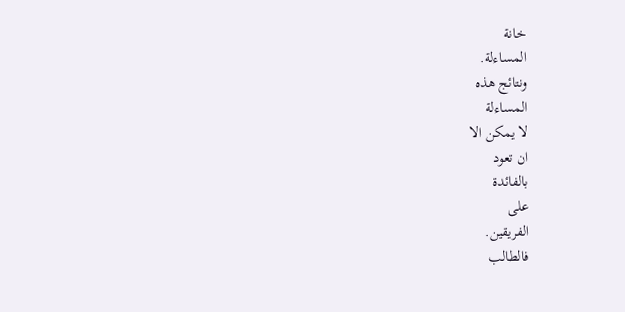خانة
المساءلة.
ونتائج هذه
المساءلة
لا يمكن الا
ان تعود
بالفائدة
على
الفريقين.
فالطالب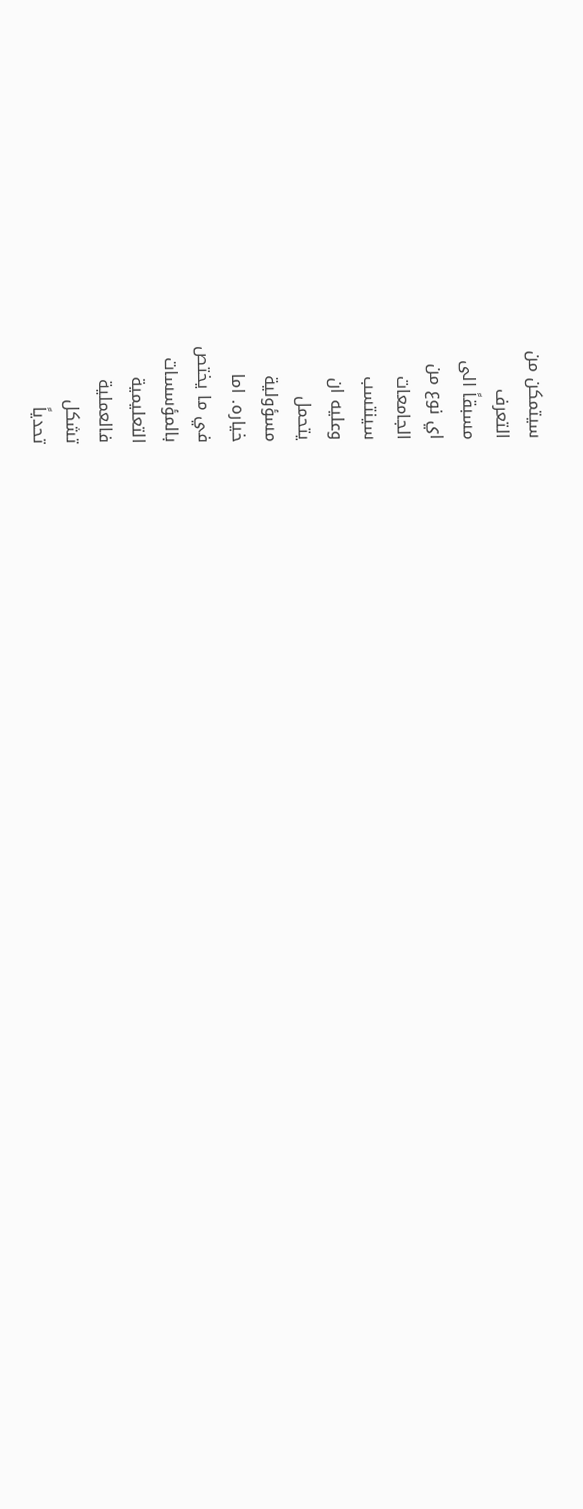سيتمكن من
التعرف
مسبقاً الى
اي نوع من
الجامعات
سينتسب
وعليه ان
يتحمل
مسؤولية
خياره. اما
في ما يختص
بالمؤسسات
التعليمية
فالعملية
تشكل
تحدياً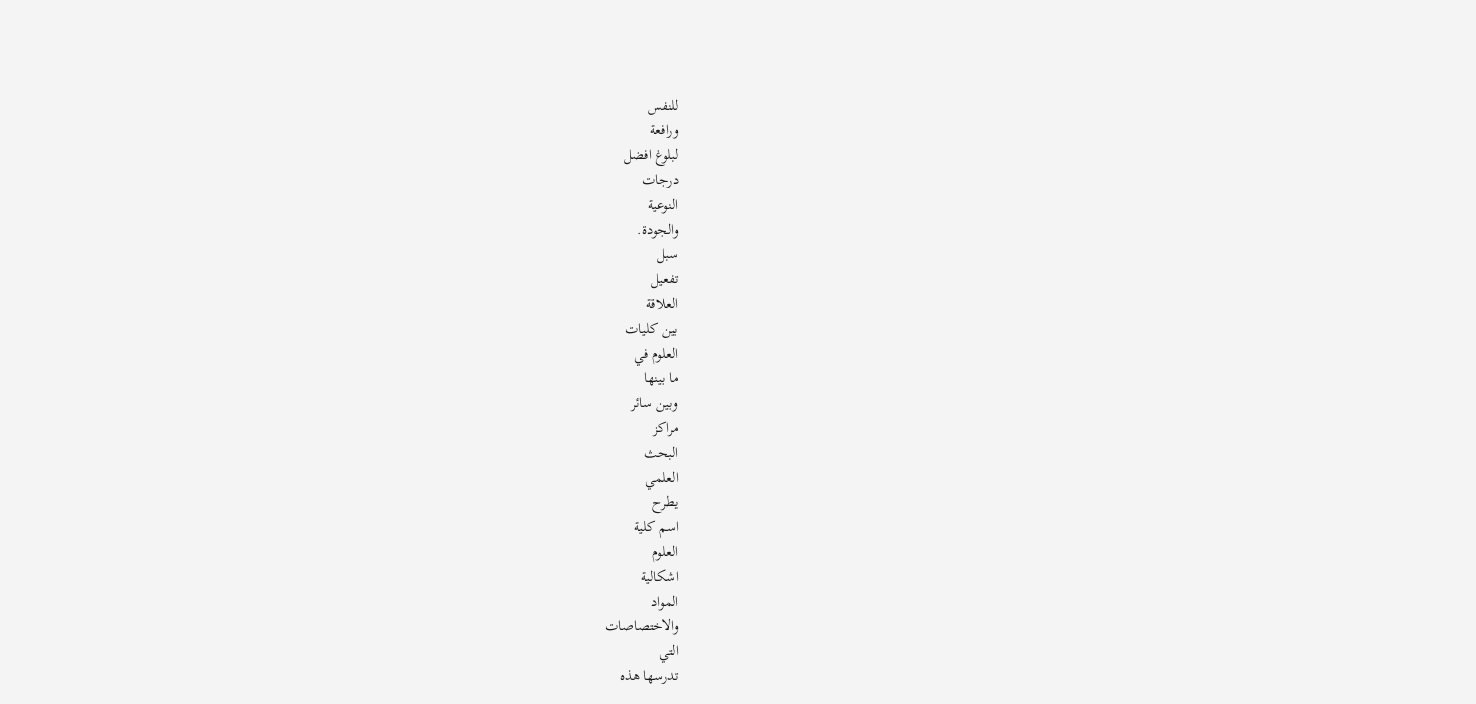للنفس
ورافعة
لبلوغ افضل
درجات
النوعية
والجودة.
سبل
تفعيل
العلاقة
بين كليات
العلوم في
ما بينها
وبين سائر
مراكز
البحث
العلمي
يطرح
اسم كلية
العلوم
اشكالية
المواد
والاختصاصات
التي
تدرسها هذه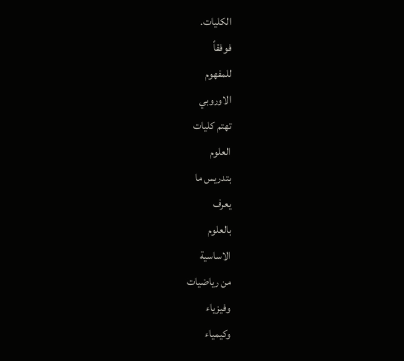الكليات.
فوفقاً
للمفهوم
الاوروبي
تهتم كليات
العلوم
بتدريس ما
يعرف
بالعلوم
الاساسية
من رياضيات
وفيزياء
وكيمياء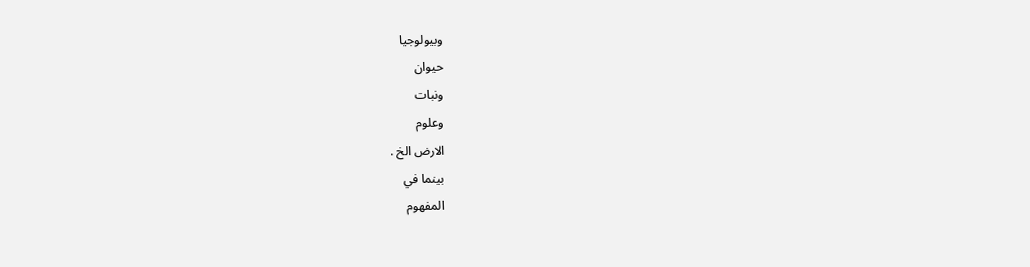وبيولوجيا
حيوان
ونبات
وعلوم
الارض الخ .
بينما في
المفهوم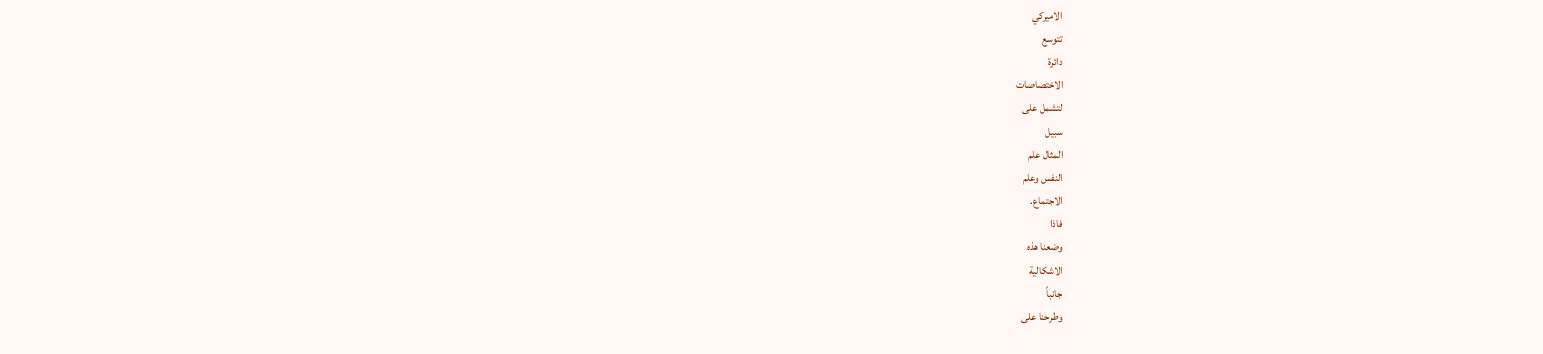الاميركي
تتوسع
دائرة
الاختصاصات
لتشمل على
سبيل
المثال علم
النفس وعلم
الاجتماع.
فاذا
وضعنا هذه
الاشكالية
جانباً
وطرحنا على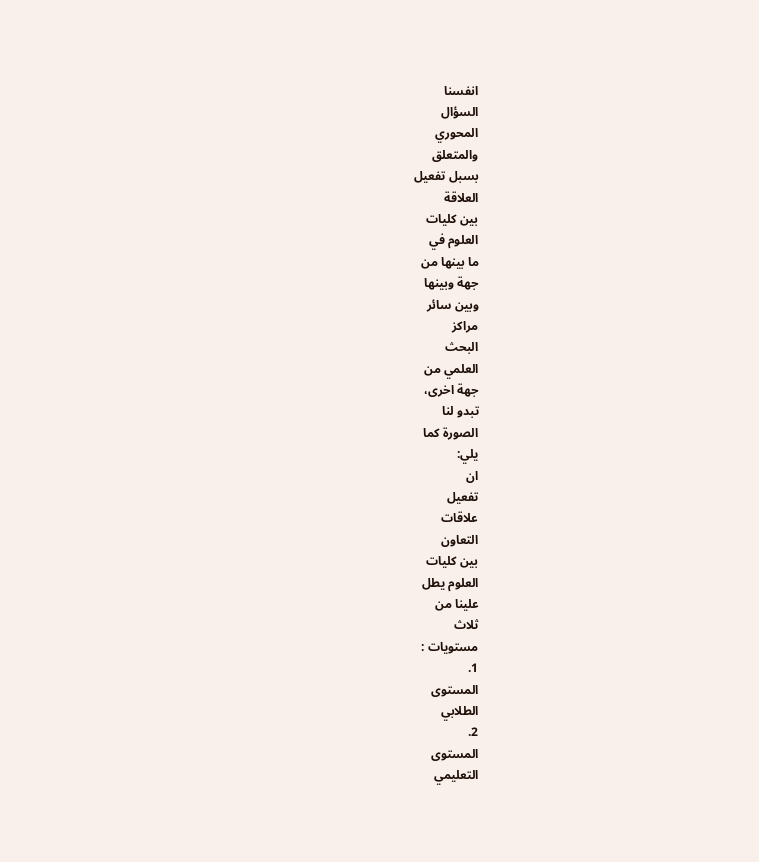انفسنا
السؤال
المحوري
والمتعلق
بسبل تفعيل
العلاقة
بين كليات
العلوم في
ما بينها من
جهة وبينها
وبين سائر
مراكز
البحث
العلمي من
جهة اخرى،
تبدو لنا
الصورة كما
يلي:
ان
تفعيل
علاقات
التعاون
بين كليات
العلوم يطل
علينا من
ثلاث
مستويات :
1.
المستوى
الطلابي
2.
المستوى
التعليمي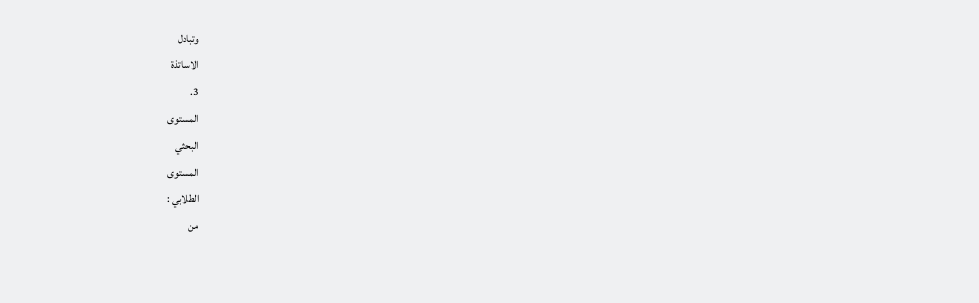وتبادل
الاساتذة
3.
المستوى
البحثي
المستوى
الطلابي :
من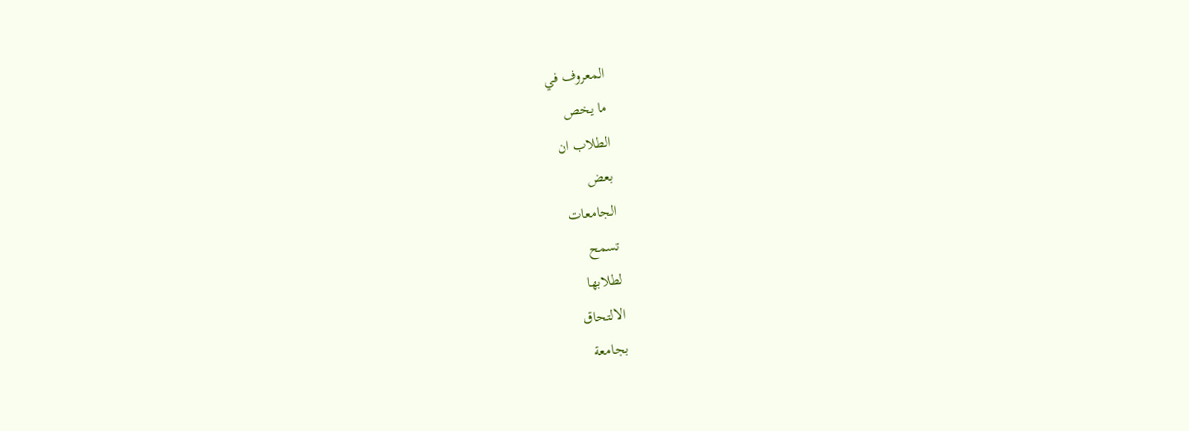المعروف في
ما يخص
الطلاب ان
بعض
الجامعات
تسمح
لطلابها
الالتحاق
بجامعة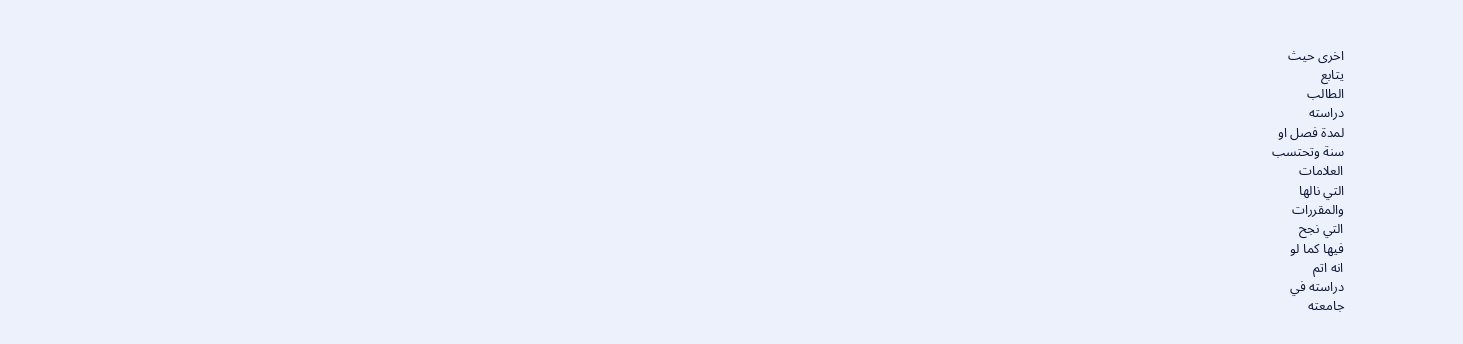اخرى حيث
يتابع
الطالب
دراسته
لمدة فصل او
سنة وتحتسب
العلامات
التي نالها
والمقررات
التي نجح
فيها كما لو
انه اتم
دراسته في
جامعته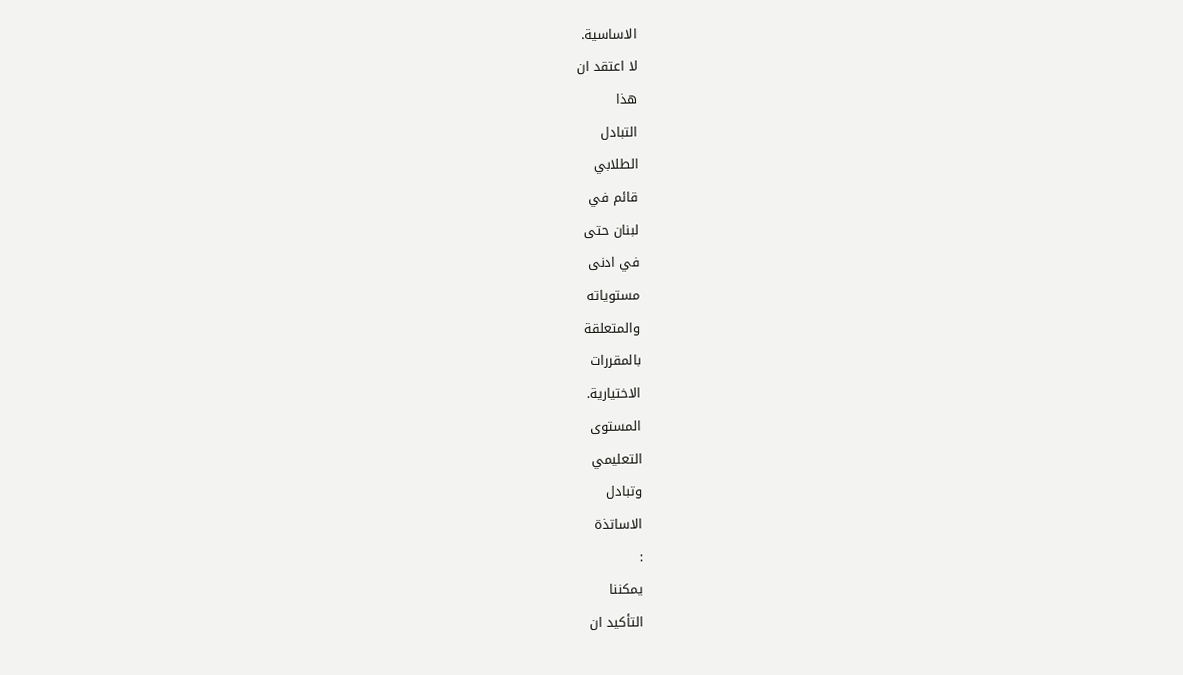الاساسية.
لا اعتقد ان
هذا
التبادل
الطلابي
قائم في
لبنان حتى
في ادنى
مستوياته
والمتعلقة
بالمقررات
الاختيارية.
المستوى
التعليمي
وتبادل
الاساتذة
:
يمكننا
التأكيد ان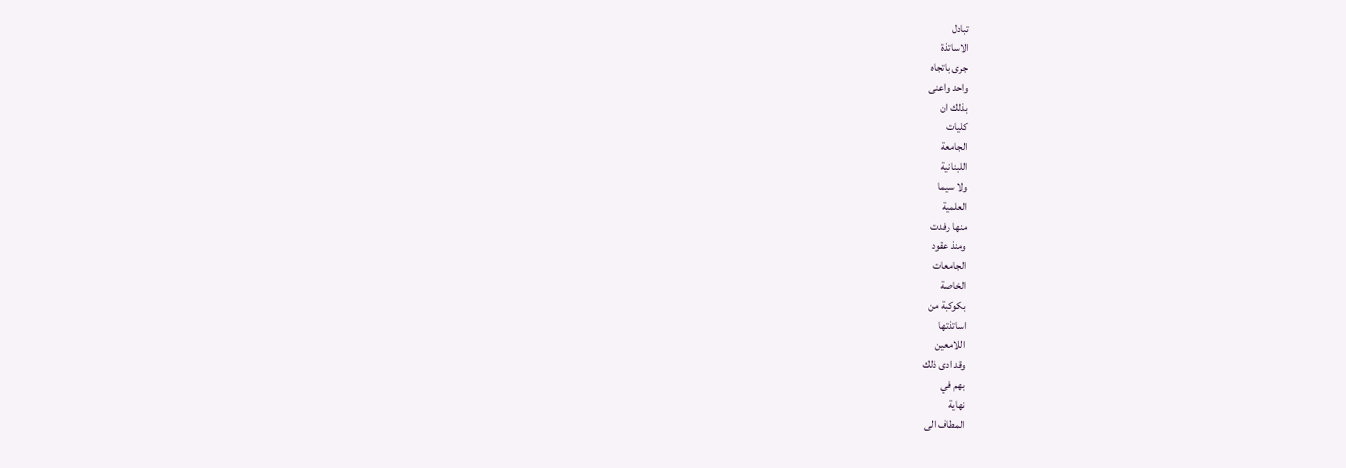تبادل
الاساتذة
جرى باتجاه
واحد واعنى
بذلك ان
كليات
الجامعة
اللبنانية
ولا سيما
العلمية
منها رفدت
ومنذ عقود
الجامعات
الخاصة
بكوكبة من
اساتذتها
اللامعين
وقد ادى ذلك
بهم في
نهاية
المطاف الى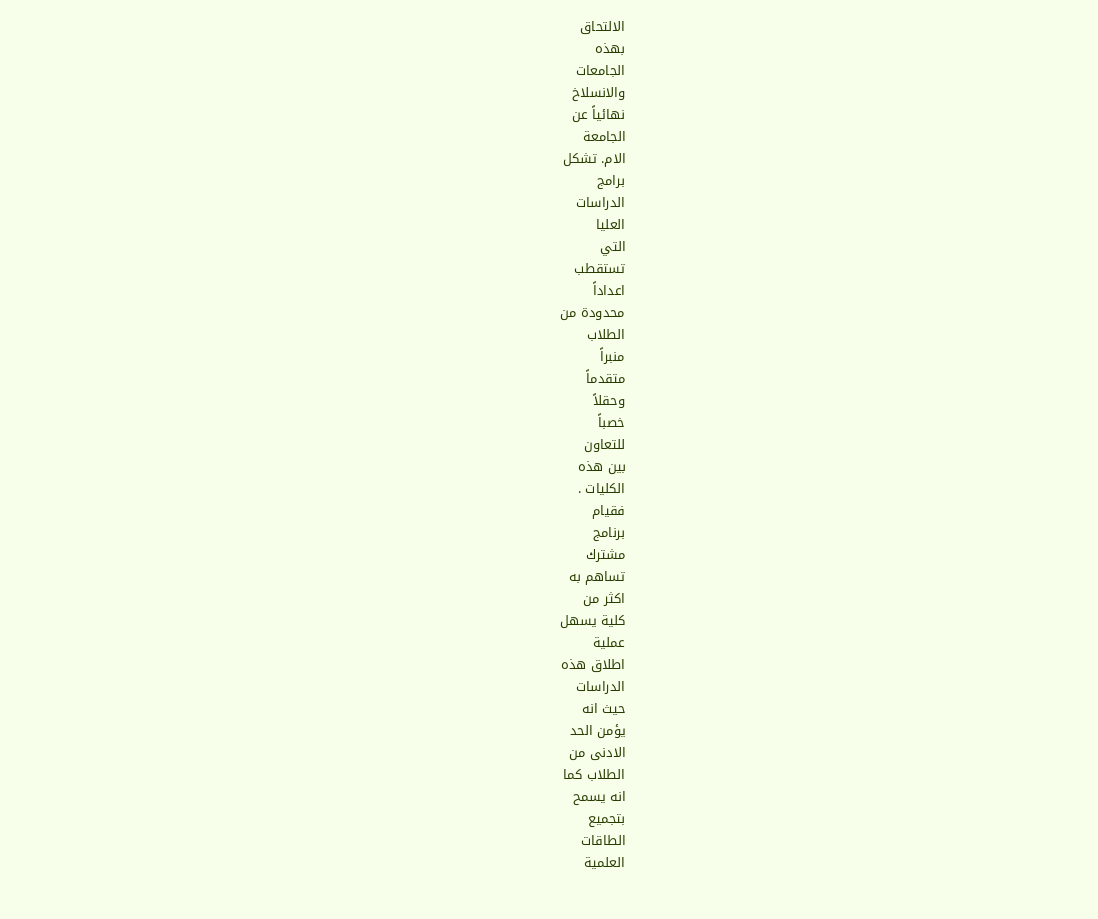الالتحاق
بهذه
الجامعات
والانسلاخ
نهائياً عن
الجامعة
الام. تشكل
برامج
الدراسات
العليا
التي
تستقطب
اعداداً
محدودة من
الطلاب
منبراً
متقدماً
وحقلاً
خصباً
للتعاون
بين هذه
الكليات .
فقيام
برنامج
مشترك
تساهم به
اكثر من
كلية يسهل
عملية
اطلاق هذه
الدراسات
حيث انه
يؤمن الحد
الادنى من
الطلاب كما
انه يسمح
بتجميع
الطاقات
العلمية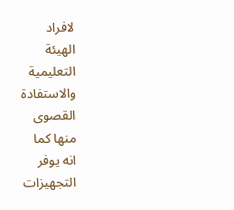لافراد
الهيئة
التعليمية
والاستفادة
القصوى
منها كما
انه يوفر
التجهيزات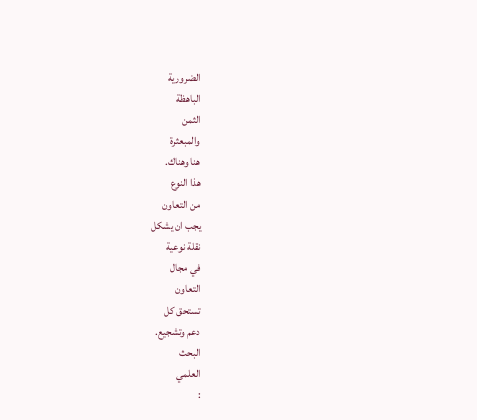الضرورية
الباهظة
الثمن
والمبعثرة
هنا وهناك.
هذا النوع
من التعاون
يجب ان يشكل
نقلة نوعية
في مجال
التعاون
تستحق كل
دعم وتشجيع.
البحث
العلمي
: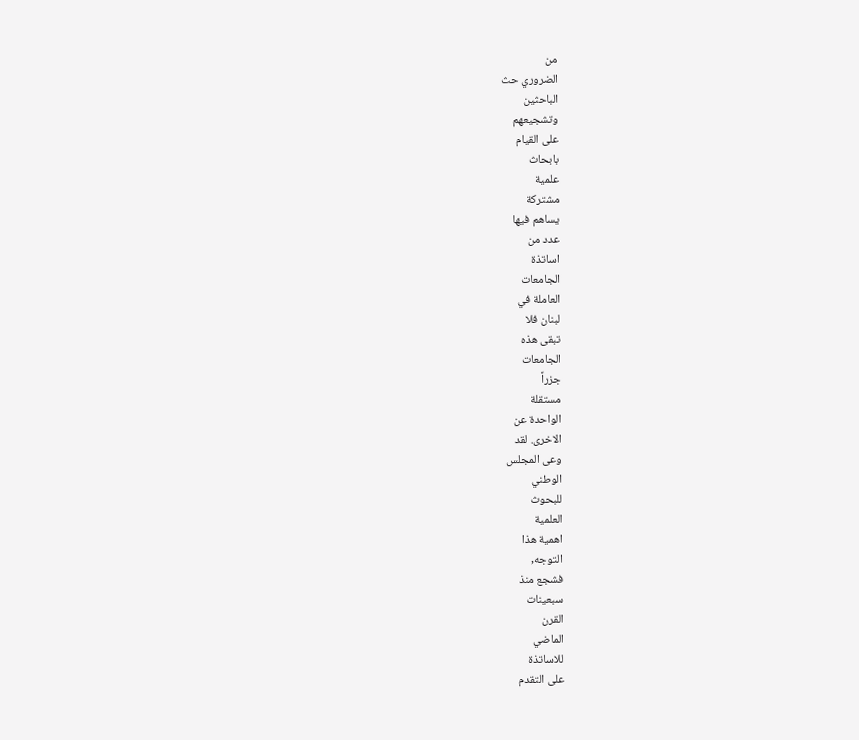من
الضروري حث
الباحثين
وتشجيعهم
على القيام
بابحاث
علمية
مشتركة
يساهم فيها
عدد من
اساتذة
الجامعات
العاملة في
لبنان فلا
تبقى هذه
الجامعات
جزراً
مستقلة
الواحدة عن
الاخرى. لقد
وعى المجلس
الوطني
للبحوث
العلمية
اهمية هذا
التوجه,
فشجع منذ
سبعينات
القرن
الماضي
للاساتذة
على التقدم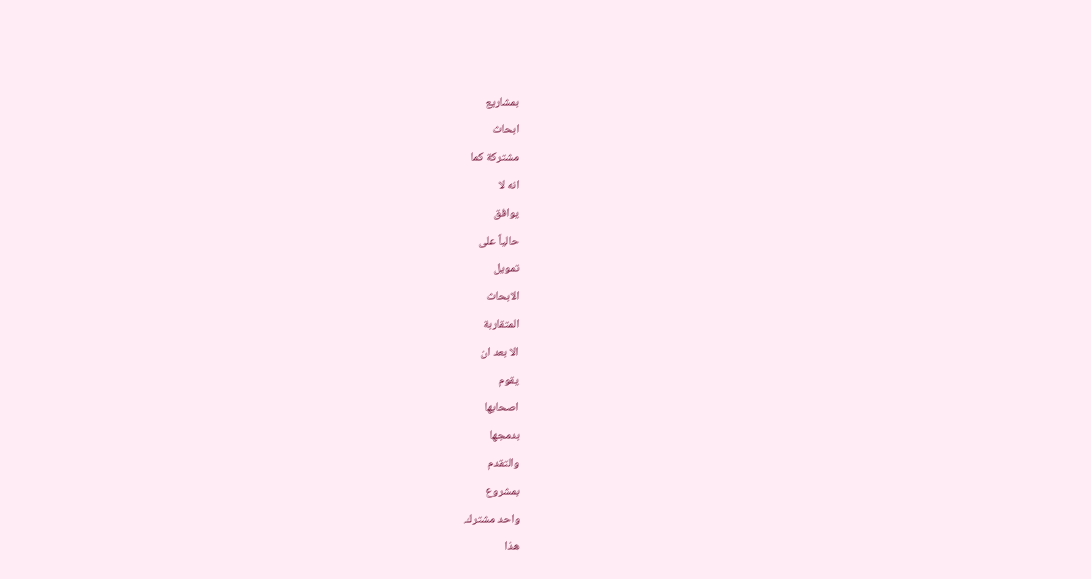بمشاريع
ابحاث
مشتركة كما
انه لا
يوافق
حالياً على
تمويل
الابحاث
المتقاربة
الا بعد ان
يقوم
اصحابها
بدمجها
والتقدم
بمشروع
واحد مشترك.
هذا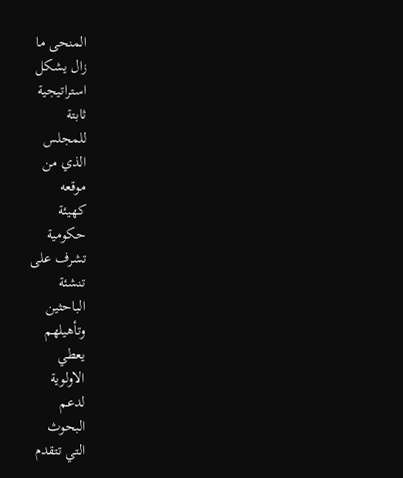المنحى ما
زال يشكل
استراتيجية
ثابتة
للمجلس
الذي من
موقعه
كهيئة
حكومية
تشرف على
تنشئة
الباحثين
وتأهيلهم
يعطي
الاولوية
لدعم
البحوث
التي تتقدم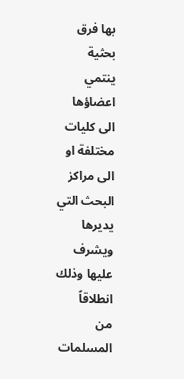بها فرق
بحثية
ينتمي
اعضاؤها
الى كليات
مختلفة او
الى مراكز
البحث التي
يديرها
ويشرف
عليها وذلك
انطلاقاً
من
المسلمات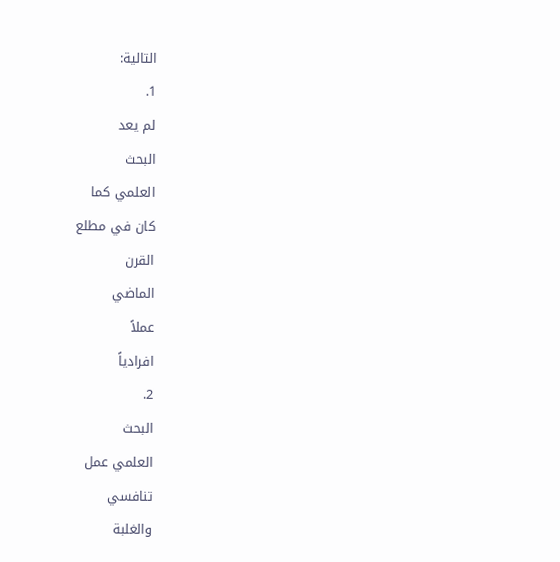التالية:
1.
لم يعد
البحث
العلمي كما
كان في مطلع
القرن
الماضي
عملاً
افرادياً
2.
البحث
العلمي عمل
تنافسي
والغلبة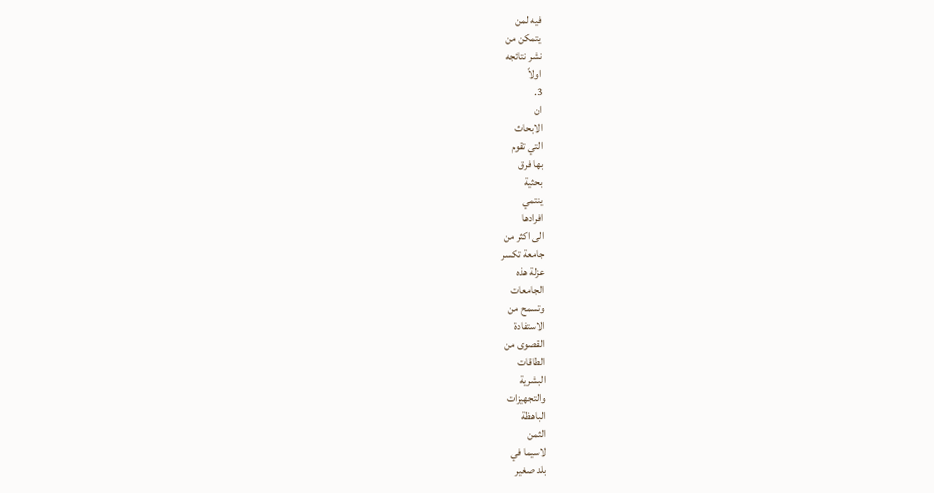فيه لمن
يتمكن من
نشر نتائجه
اولاً
3.
ان
الابحاث
التي تقوم
بها فرق
بحثية
ينتمي
افرادها
الى اكثر من
جامعة تكسر
عزلة هذه
الجامعات
وتسمح من
الاستفادة
القصوى من
الطاقات
البشرية
والتجهيزات
الباهظة
الثمن
لاسيما في
بلد صغير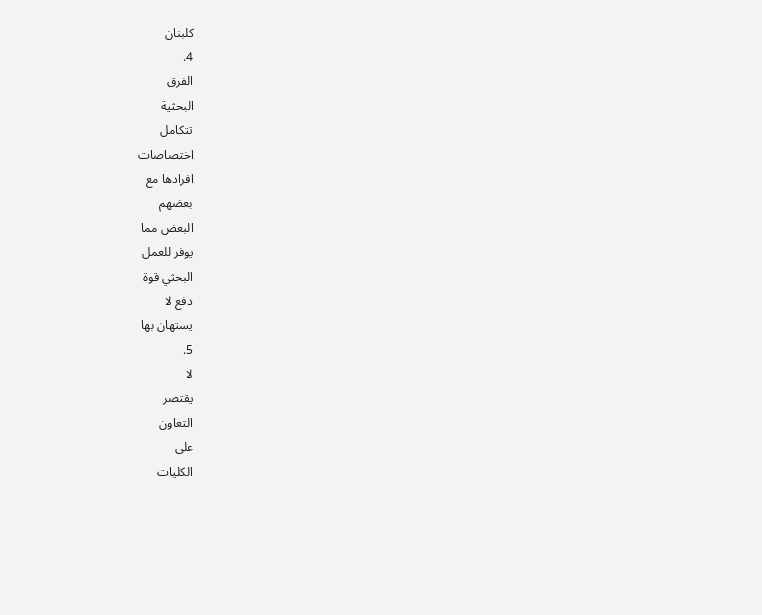كلبنان
4.
الفرق
البحثية
تتكامل
اختصاصات
افرادها مع
بعضهم
البعض مما
يوفر للعمل
البحثي قوة
دفع لا
يستهان بها
5.
لا
يقتصر
التعاون
على
الكليات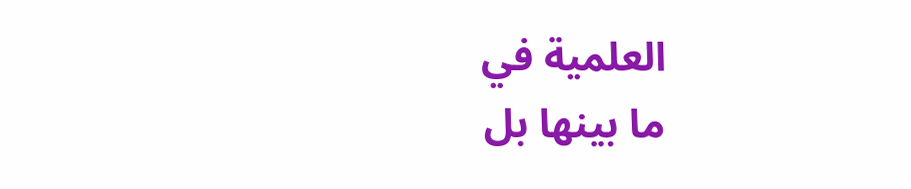العلمية في
ما بينها بل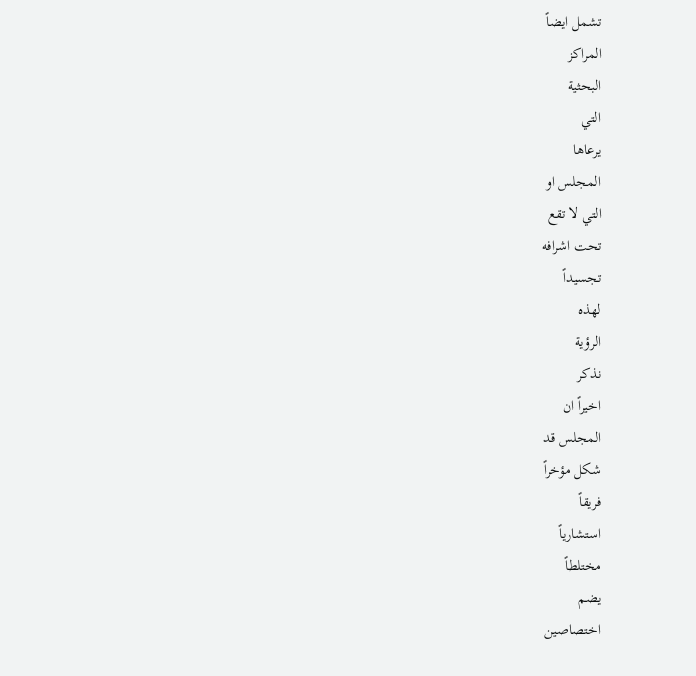تشمل ايضاً
المراكز
البحثية
التي
يرعاها
المجلس او
التي لا تقع
تحت اشرافه
تجسيداً
لهذه
الرؤية
نذكر
اخيراً ان
المجلس قد
شكل مؤخراً
فريقاً
استشارياً
مختلطاً
يضم
اختصاصين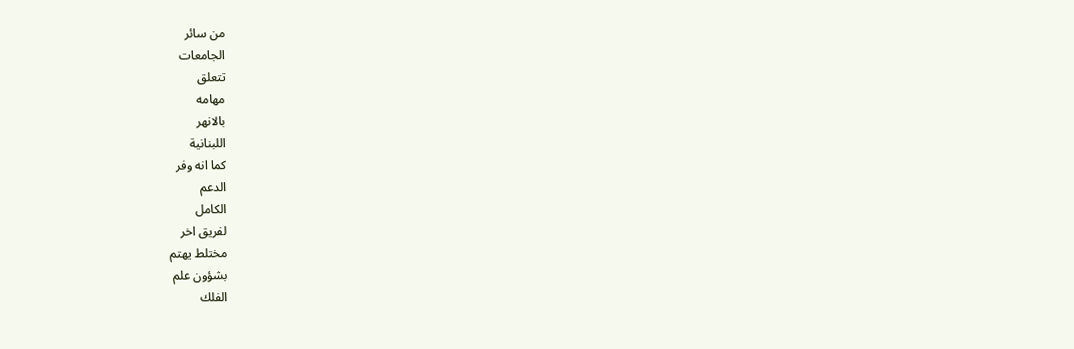من سائر
الجامعات
تتعلق
مهامه
بالانهر
اللبنانية
كما انه وفر
الدعم
الكامل
لفريق اخر
مختلط يهتم
بشؤون علم
الفلك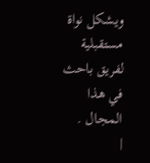ويشكل نواة
مستقبلية
لفريق باحث
في هذا
المجال .
|